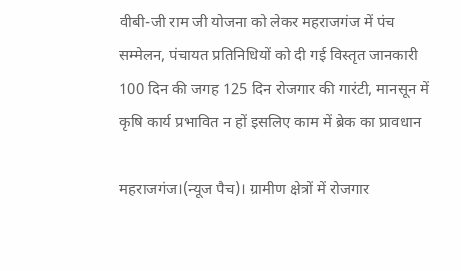वीबी-जी राम जी योजना को लेकर महराजगंज में पंच सम्मेलन, पंचायत प्रतिनिधियों को दी गई विस्तृत जानकारी
100 दिन की जगह 125 दिन रोजगार की गारंटी, मानसून में कृषि कार्य प्रभावित न हों इसलिए काम में ब्रेक का प्रावधान

महराजगंज।(न्यूज पैच)। ग्रामीण क्षेत्रों में रोजगार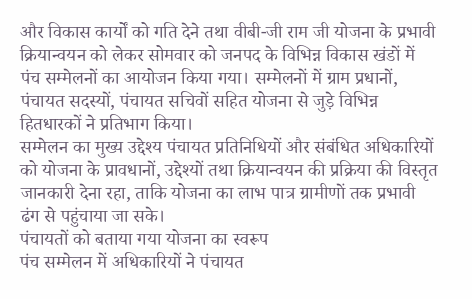और विकास कार्यों को गति देने तथा वीबी-जी राम जी योजना के प्रभावी क्रियान्वयन को लेकर सोमवार को जनपद के विभिन्न विकास खंडों में पंच सम्मेलनों का आयोजन किया गया। सम्मेलनों में ग्राम प्रधानों, पंचायत सदस्यों, पंचायत सचिवों सहित योजना से जुड़े विभिन्न हितधारकों ने प्रतिभाग किया।
सम्मेलन का मुख्य उद्देश्य पंचायत प्रतिनिधियों और संबंधित अधिकारियों को योजना के प्रावधानों, उद्देश्यों तथा क्रियान्वयन की प्रक्रिया की विस्तृत जानकारी देना रहा, ताकि योजना का लाभ पात्र ग्रामीणों तक प्रभावी ढंग से पहुंचाया जा सके।
पंचायतों को बताया गया योजना का स्वरूप
पंच सम्मेलन में अधिकारियों ने पंचायत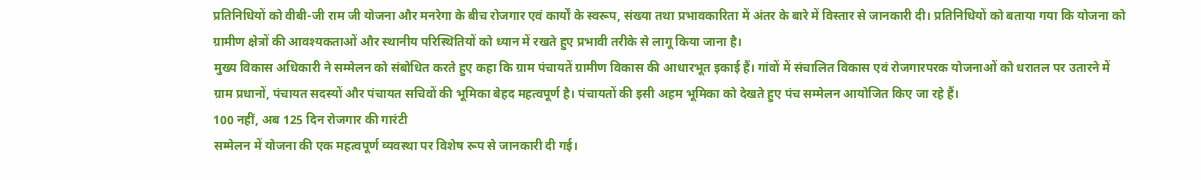प्रतिनिधियों को वीबी-जी राम जी योजना और मनरेगा के बीच रोजगार एवं कार्यों के स्वरूप, संख्या तथा प्रभावकारिता में अंतर के बारे में विस्तार से जानकारी दी। प्रतिनिधियों को बताया गया कि योजना को ग्रामीण क्षेत्रों की आवश्यकताओं और स्थानीय परिस्थितियों को ध्यान में रखते हुए प्रभावी तरीके से लागू किया जाना है।
मुख्य विकास अधिकारी ने सम्मेलन को संबोधित करते हुए कहा कि ग्राम पंचायतें ग्रामीण विकास की आधारभूत इकाई हैं। गांवों में संचालित विकास एवं रोजगारपरक योजनाओं को धरातल पर उतारने में ग्राम प्रधानों, पंचायत सदस्यों और पंचायत सचिवों की भूमिका बेहद महत्वपूर्ण है। पंचायतों की इसी अहम भूमिका को देखते हुए पंच सम्मेलन आयोजित किए जा रहे हैं।
100 नहीं, अब 125 दिन रोजगार की गारंटी
सम्मेलन में योजना की एक महत्वपूर्ण व्यवस्था पर विशेष रूप से जानकारी दी गई।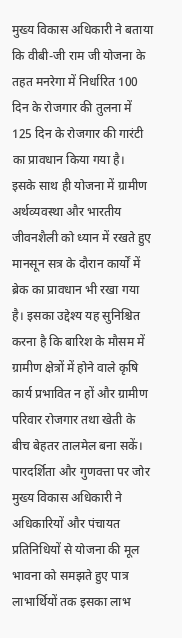मुख्य विकास अधिकारी ने बताया कि वीबी-जी राम जी योजना के तहत मनरेगा में निर्धारित 100 दिन के रोजगार की तुलना में 125 दिन के रोजगार की गारंटी का प्रावधान किया गया है।
इसके साथ ही योजना में ग्रामीण अर्थव्यवस्था और भारतीय जीवनशैली को ध्यान में रखते हुए मानसून सत्र के दौरान कार्यों में ब्रेक का प्रावधान भी रखा गया है। इसका उद्देश्य यह सुनिश्चित करना है कि बारिश के मौसम में ग्रामीण क्षेत्रों में होने वाले कृषि कार्य प्रभावित न हों और ग्रामीण परिवार रोजगार तथा खेती के बीच बेहतर तालमेल बना सकें।
पारदर्शिता और गुणवत्ता पर जोर
मुख्य विकास अधिकारी ने अधिकारियों और पंचायत प्रतिनिधियों से योजना की मूल भावना को समझते हुए पात्र लाभार्थियों तक इसका लाभ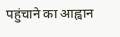पहुंचाने का आह्वान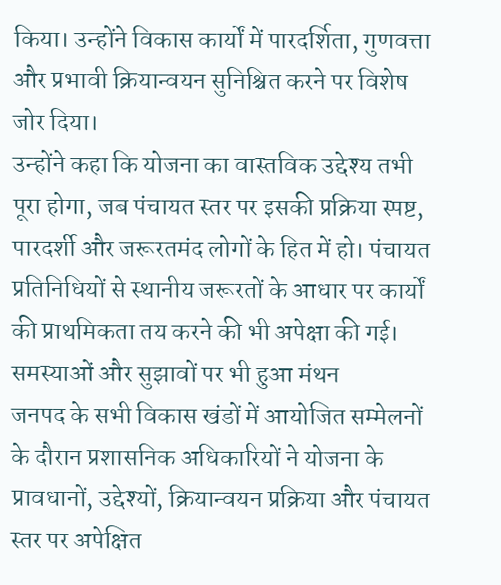किया। उन्होंने विकास कार्यों में पारदर्शिता, गुणवत्ता और प्रभावी क्रियान्वयन सुनिश्चित करने पर विशेष जोर दिया।
उन्होंने कहा कि योजना का वास्तविक उद्देश्य तभी पूरा होगा, जब पंचायत स्तर पर इसकी प्रक्रिया स्पष्ट, पारदर्शी और जरूरतमंद लोगों के हित में हो। पंचायत प्रतिनिधियों से स्थानीय जरूरतों के आधार पर कार्यों की प्राथमिकता तय करने की भी अपेक्षा की गई।
समस्याओं और सुझावों पर भी हुआ मंथन
जनपद के सभी विकास खंडों में आयोजित सम्मेलनों के दौरान प्रशासनिक अधिकारियों ने योजना के प्रावधानों, उद्देश्यों, क्रियान्वयन प्रक्रिया और पंचायत स्तर पर अपेक्षित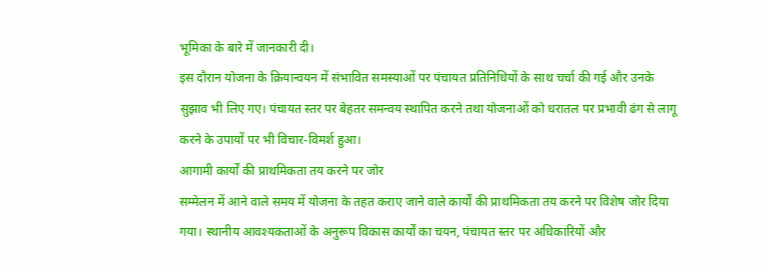भूमिका के बारे में जानकारी दी।
इस दौरान योजना के क्रियान्वयन में संभावित समस्याओं पर पंचायत प्रतिनिधियों के साथ चर्चा की गई और उनके सुझाव भी लिए गए। पंचायत स्तर पर बेहतर समन्वय स्थापित करने तथा योजनाओं को धरातल पर प्रभावी ढंग से लागू करने के उपायों पर भी विचार-विमर्श हुआ।
आगामी कार्यों की प्राथमिकता तय करने पर जोर
सम्मेलन में आने वाले समय में योजना के तहत कराए जाने वाले कार्यों की प्राथमिकता तय करने पर विशेष जोर दिया गया। स्थानीय आवश्यकताओं के अनुरूप विकास कार्यों का चयन, पंचायत स्तर पर अधिकारियों और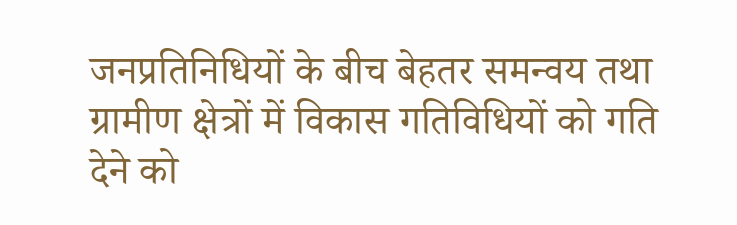जनप्रतिनिधियों के बीच बेहतर समन्वय तथा ग्रामीण क्षेत्रों में विकास गतिविधियों को गति देने को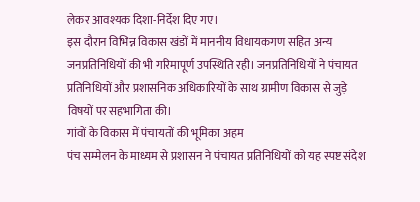लेकर आवश्यक दिशा-निर्देश दिए गए।
इस दौरान विभिन्न विकास खंडों में माननीय विधायकगण सहित अन्य जनप्रतिनिधियों की भी गरिमापूर्ण उपस्थिति रही। जनप्रतिनिधियों ने पंचायत प्रतिनिधियों और प्रशासनिक अधिकारियों के साथ ग्रामीण विकास से जुड़े विषयों पर सहभागिता की।
गांवों के विकास में पंचायतों की भूमिका अहम
पंच सम्मेलन के माध्यम से प्रशासन ने पंचायत प्रतिनिधियों को यह स्पष्ट संदेश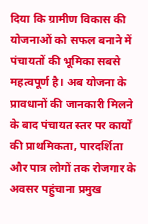दिया कि ग्रामीण विकास की योजनाओं को सफल बनाने में पंचायतों की भूमिका सबसे महत्वपूर्ण है। अब योजना के प्रावधानों की जानकारी मिलने के बाद पंचायत स्तर पर कार्यों की प्राथमिकता, पारदर्शिता और पात्र लोगों तक रोजगार के अवसर पहुंचाना प्रमुख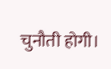चुनौती होगी।